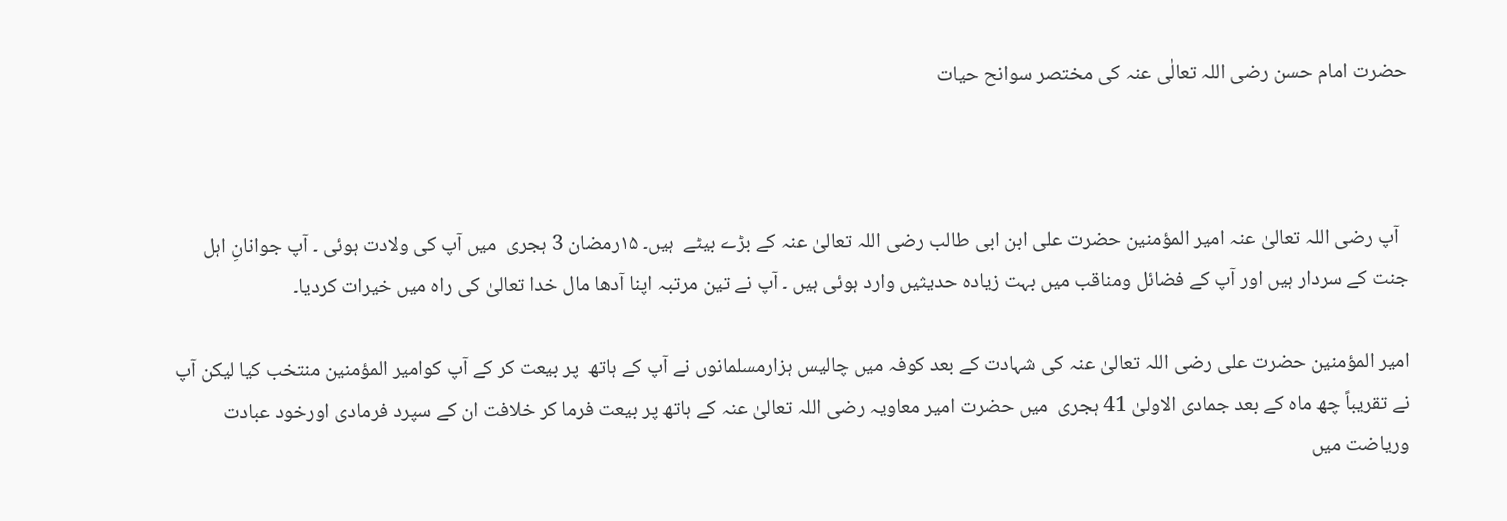حضرت امام حسن رضی اللہ تعالٰی عنہ کی مختصر سوانح حیات



  آپ رضی اللہ تعالیٰ عنہ امیر المؤمنین حضرت علی ابن ابی طالب رضی اللہ تعالیٰ عنہ کے بڑے بیٹے  ہیں۔ ۱۵رمضان 3 ہجری  میں آپ کی ولادت ہوئی ۔ آپ جوانانِ اہل جنت کے سردار ہیں اور آپ کے فضائل ومناقب میں بہت زیادہ حدیثیں وارد ہوئی ہیں ۔ آپ نے تین مرتبہ اپنا آدھا مال خدا تعالیٰ کی راہ میں خیرات کردیا۔

امیر المؤمنین حضرت علی رضی اللہ تعالیٰ عنہ کی شہادت کے بعد کوفہ میں چالیس ہزارمسلمانوں نے آپ کے ہاتھ  پر بیعت کر کے آپ کوامیر المؤمنین منتخب کیا لیکن آپ نے تقریباً چھ ماہ کے بعد جمادی الاولیٰ 41 ہجری  میں حضرت امیر معاویہ رضی اللہ تعالیٰ عنہ کے ہاتھ پر بیعت فرما کر خلافت ان کے سپرد فرمادی اورخود عبادت وریاضت میں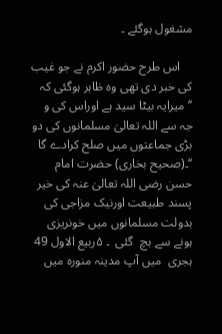مشغول ہوگئے ۔

    اس طرح حضور اکرم نے جو غیب کی خبر دی تھی وہ ظاہر ہوگئی کہ ’’میرایہ بیٹا سید ہے اوراس کی و جہ سے اللہ تعالیٰ مسلمانوں کی دو بڑی جماعتوں میں صلح کرادے گا ‘‘۔(صحیح بخاری) حضرت امام حسن رضی اللہ تعالیٰ عنہ کی خیر پسند طبیعت اورنیک مزاجی کی بدولت مسلمانوں میں خونریزی ہونے سے بچ  گئی  ۔ ۵ربیع الاول 49 ہجری  میں آپ مدینہ منورہ میں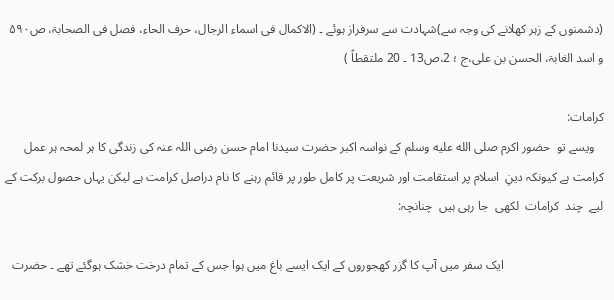(دشمنوں کے زہر کھلانے کی وجہ سے)شہادت سے سرفراز ہوئے ۔ (الاکمال فی اسماء الرجال، حرف الحاء، فصل فی الصحابۃ، ص۵۹۰ و اسد الغابۃ، الحسن بن علی،ج ؛ 2،ص13 ۔ 20 ملتقطاً )

کرامات:
   ویسے تو  حضور اکرم صلى الله عليه وسلم کے نواسہ اکبر حضرت سیدنا امام حسن رضی اللہ عنہ کی زندگی کا ہر لمحہ ہر عمل کرامت ہے کیونکہ دینِ  اسلام پر استقامت اور شریعت پر کامل طور پر قائم رہنے کا نام دراصل کرامت ہے لیکن یہاں حصول برکت کے لیے  چند  کرامات  لکھی  جا رہی ہیں  چنانچہ:

                                ایک سفر میں آپ کا گزر کھجوروں کے ایک ایسے باغ میں ہوا جس کے تمام درخت خشک ہوگئے تھے ۔ حضرت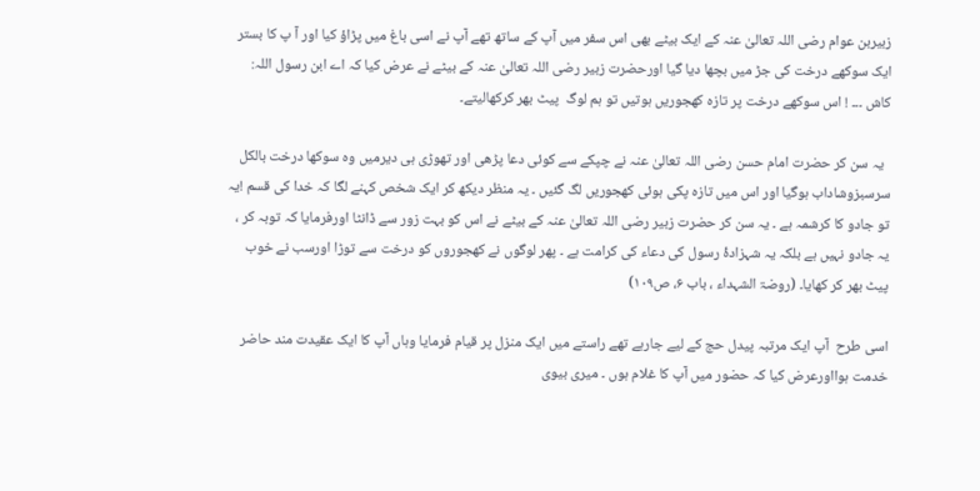زبیربن عوام رضی اللہ تعالیٰ عنہ کے ایک بیٹے بھی اس سفر میں آپ کے ساتھ تھے آپ نے اسی باغ میں پڑاؤ کیا اور آ پ کا بستر ایک سوکھے درخت کی جڑ میں بچھا دیا گیا اورحضرت زبیر رضی اللہ تعالیٰ عنہ کے بیٹے نے عرض کیا کہ اے ابن رسول اللہ: کاش ۔۔۔ ! اس سوکھے درخت پر تازہ کھجوریں ہوتیں تو ہم لوگ  پیٹ بھر کرکھالیتے۔

  یہ سن کر حضرت امام حسن رضی اللہ تعالیٰ عنہ نے چپکے سے کوئی دعا پڑھی اور تھوڑی ہی دیرمیں وہ سوکھا درخت بالکل سرسبزوشاداب ہوگیا اور اس میں تازہ پکی ہوئی کھجوریں لگ گئیں ۔ یہ منظر دیکھ کر ایک شخص کہنے لگا کہ خدا کی قسم !یہ تو جادو کا کرشمہ ہے ۔ یہ سن کر حضرت زبیر رضی اللہ تعالیٰ عنہ کے بیٹے نے اس کو بہت زور سے ڈانٹا اورفرمایا کہ توبہ کر ، یہ جادو نہیں ہے بلکہ یہ شہزادۂ رسول کی دعاء کی کرامت ہے ۔ پھر لوگوں نے کھجوروں کو درخت سے توڑا اورسب نے خوب پیٹ بھر کر کھایا۔ (روضۃ الشہداء ، باب ۶، ص۱۰۹)

اسی طرح  آپ ایک مرتبہ پیدل حج کے لیے جارہے تھے راستے میں ایک منزل پر قیام فرمایا وہاں آپ کا ایک عقیدت مند حاضر خدمت ہوااورعرض کیا کہ حضور میں آپ کا غلام ہوں ۔ میری بیوی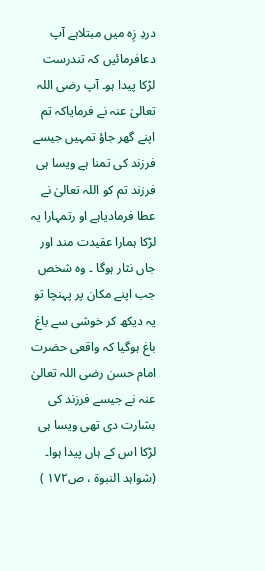دردِ زِہ میں مبتلاہے آپ دعافرمائیں کہ تندرست لڑکا پیدا ہو۔ آپ رضی اللہ تعالیٰ عنہ نے فرمایاکہ تم اپنے گھر جاؤ تمہیں جیسے فرزند کی تمنا ہے ویسا ہی فرزند تم کو اللہ تعالیٰ نے عطا فرمادیاہے او رتمہارا یہ لڑکا ہمارا عقیدت مند اور جاں نثار ہوگا ۔ وہ شخص جب اپنے مکان پر پہنچا تو یہ دیکھ کر خوشی سے باغ باغ ہوگیا کہ واقعی حضرت امام حسن رضی اللہ تعالیٰ عنہ نے جیسے فرزند کی بشارت دی تھی ویسا ہی لڑکا اس کے ہاں پیدا ہوا۔
(شواہد النبوۃ ، ص۱۷۲ )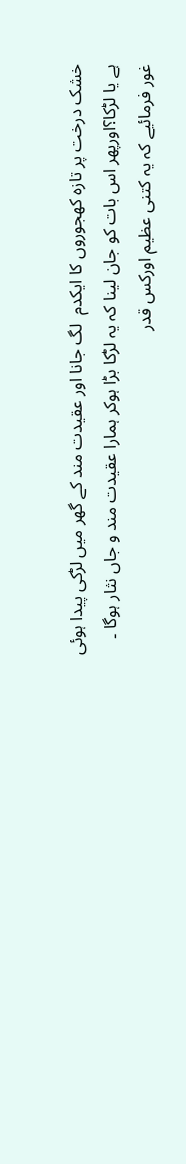خشک درخت پر تازہ کھجوروں کا ایکدم  لگ جانا اور عقیدت مند کے گھر میں لڑکی پیدا ہوئی ہے یا لڑکا؟اورپھر اس بات کو جان لینا کہ یہ لڑکا بڑا ہوکر ہمارا عقیدت مند و جاں نثار ہوگا ۔ غور فرمائيے کہ یہ کتنی عظیم اورکس قدر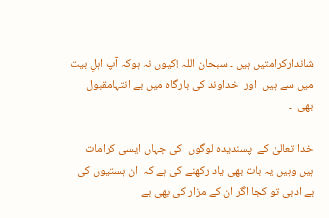شاندارکرامتیں ہیں ۔ سبحان اللہ !کیوں نہ ہوکہ آپ اہلِ بیت میں سے ہیں  اور  خداوند کی بارگاہ میں بے انتہامقبول بھی  ۔

خدا تعالیٰ کے  پسندیدہ لوگوں  کی جہاں ایسی کرامات ہیں وہیں یہ بات بھی یاد رکھنے کی ہے کہ  ان ہستیوں کی بے ادبی تو کجا اگر ان کے مزار کی بھی بے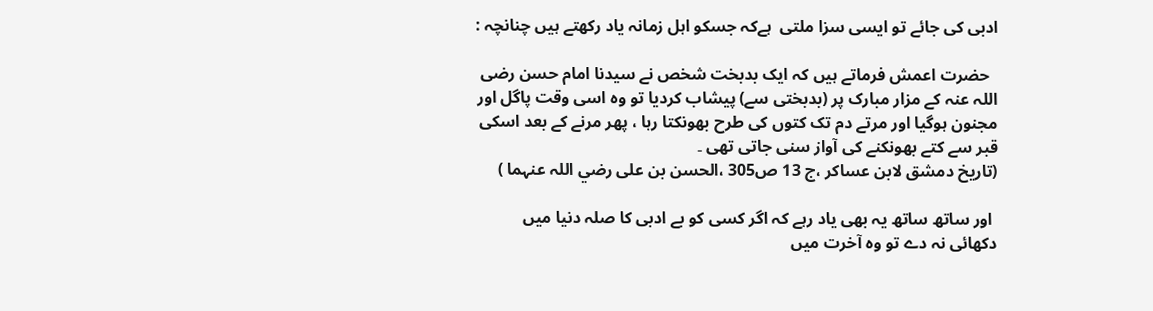ادبی کی جائے تو ایسی سزا ملتی  ہےکہ جسکو اہل زمانہ یاد رکھتے ہیں چنانچہ :

  حضرت اعمش فرماتے ہیں کہ ایک بدبخت شخص نے سیدنا امام حسن رضی اللہ عنہ کے مزار مبارک پر (بدبختی سے) پیشاب کردیا تو وہ اسی وقت پاگل اور مجنون ہوگیا اور مرتے دم تک کتوں کی طرح بھونکتا رہا ، پھر مرنے کے بعد اسکی قبر سے کتے بھونکنے کی آواز سنی جاتی تھی ۔
(تاریخ دمشق لابن عساکر ،ج 13 ص305 ،الحسن بن علی رضي اللہ عنہما )

 اور ساتھ ساتھ یہ بھی یاد رہے کہ اگر کسی کو بے ادبی کا صلہ دنیا میں دکھائی نہ دے تو وہ آخرت میں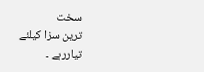سخت
ترین سزا کیلئے تیاررہے ۔